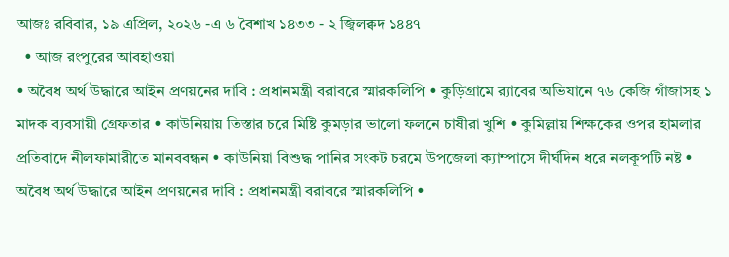আজঃ রবিবার, ১৯ এপ্রিল, ২০২৬ -এ ৬ বৈশাখ ১৪৩৩ - ২ জ্বিলক্বদ ১৪৪৭
  • আজ রংপুরের আবহাওয়া
• অবৈধ অর্থ উদ্ধারে আইন প্রণয়নের দাবি : প্রধানমন্ত্রী বরাবরে স্মারকলিপি • কুড়িগ্রামে র‌্যাবের অভিযানে ৭৬ কেজি গাঁজাসহ ১ মাদক ব্যবসায়ী গ্রেফতার • কাউনিয়ায় তিস্তার চরে মিষ্টি কুমড়ার ভালো ফলনে চাষীরা খুশি • কুমিল্লায় শিক্ষকের ওপর হামলার প্রতিবাদে নীলফামারীতে মানববন্ধন • কাউনিয়া বিশুদ্ধ পানির সংকট চরমে উপজেলা ক্যাম্পাসে দীর্ঘদিন ধরে নলকূপটি নষ্ট • অবৈধ অর্থ উদ্ধারে আইন প্রণয়নের দাবি : প্রধানমন্ত্রী বরাবরে স্মারকলিপি •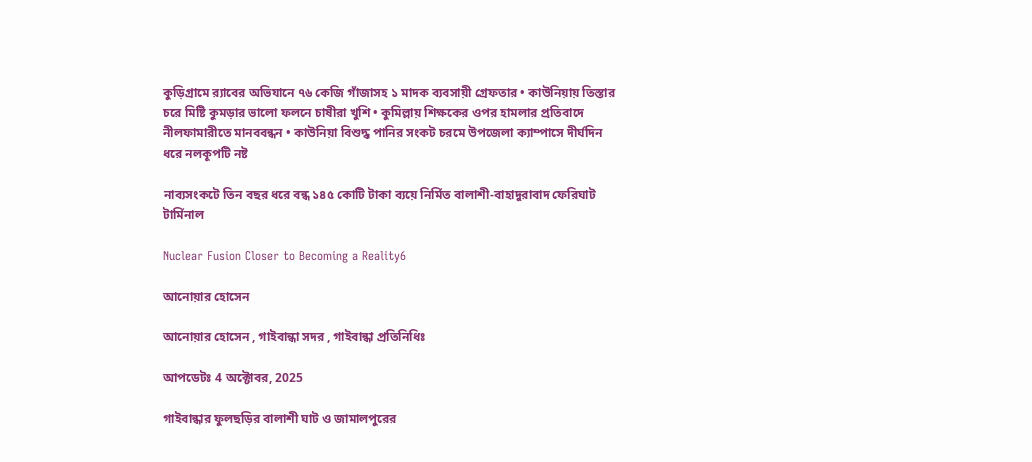কুড়িগ্রামে র‌্যাবের অভিযানে ৭৬ কেজি গাঁজাসহ ১ মাদক ব্যবসায়ী গ্রেফতার • কাউনিয়ায় তিস্তার চরে মিষ্টি কুমড়ার ভালো ফলনে চাষীরা খুশি • কুমিল্লায় শিক্ষকের ওপর হামলার প্রতিবাদে নীলফামারীতে মানববন্ধন • কাউনিয়া বিশুদ্ধ পানির সংকট চরমে উপজেলা ক্যাম্পাসে দীর্ঘদিন ধরে নলকূপটি নষ্ট

নাব্যসংকটে তিন বছর ধরে বন্ধ ১৪৫ কোটি টাকা ব্যয়ে নির্মিত বালাশী-বাহাদুরাবাদ ফেরিঘাট টার্মিনাল

Nuclear Fusion Closer to Becoming a Reality6

আনোয়ার হোসেন

আনোয়ার হোসেন , গাইবান্ধা সদর , গাইবান্ধা প্রতিনিধিঃ

আপডেটঃ 4 অক্টোবর, 2025

গাইবান্ধার ফুলছড়ির বালাশী ঘাট ও জামালপুরের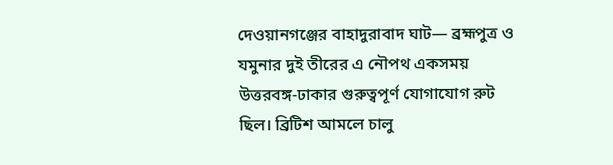দেওয়ানগঞ্জের বাহাদুরাবাদ ঘাট— ব্রহ্মপুত্র ও যমুনার দুই তীরের এ নৌপথ একসময় উত্তরবঙ্গ-ঢাকার গুরুত্বপূর্ণ যোগাযোগ রুট ছিল। ব্রিটিশ আমলে চালু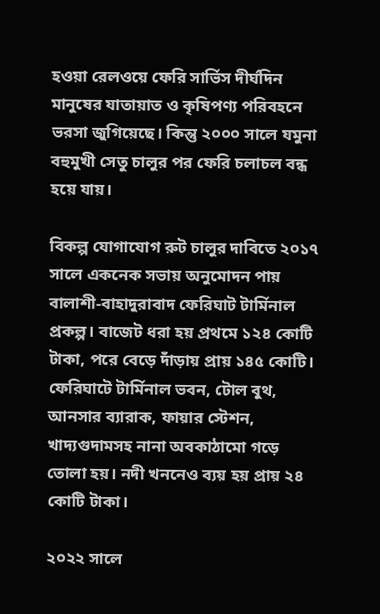হওয়া রেলওয়ে ফেরি সার্ভিস দীর্ঘদিন মানুষের যাতায়াত ও কৃষিপণ্য পরিবহনে ভরসা জুগিয়েছে। কিন্তু ২০০০ সালে যমুনা বহুমুখী সেতু চালুর পর ফেরি চলাচল বন্ধ হয়ে যায়।

বিকল্প যোগাযোগ রুট চালুর দাবিতে ২০১৭ সালে একনেক সভায় অনুমোদন পায় বালাশী-বাহাদুরাবাদ ফেরিঘাট টার্মিনাল প্রকল্প। বাজেট ধরা হয় প্রথমে ১২৪ কোটি টাকা, পরে বেড়ে দাঁড়ায় প্রায় ১৪৫ কোটি। ফেরিঘাটে টার্মিনাল ভবন, টোল বুথ, আনসার ব্যারাক, ফায়ার স্টেশন, খাদ্যগুদামসহ নানা অবকাঠামো গড়ে তোলা হয়। নদী খননেও ব্যয় হয় প্রায় ২৪ কোটি টাকা।

২০২২ সালে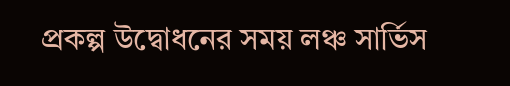প্রকল্প উদ্বোধনের সময় লঞ্চ সার্ভিস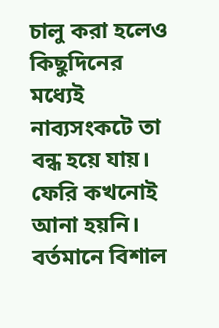চালু করা হলেও কিছুদিনের মধ্যেই নাব্যসংকটে তা বন্ধ হয়ে যায়। ফেরি কখনোই আনা হয়নি। বর্তমানে বিশাল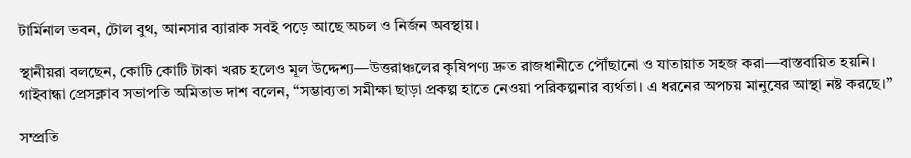টার্মিনাল ভবন, টোল বুথ, আনসার ব্যারাক সবই পড়ে আছে অচল ও নির্জন অবস্থায়।

স্থানীয়রা বলছেন, কোটি কোটি টাকা খরচ হলেও মূল উদ্দেশ্য—উত্তরাঞ্চলের কৃষিপণ্য দ্রুত রাজধানীতে পৌঁছানো ও যাতায়াত সহজ করা—বাস্তবায়িত হয়নি। গাইবান্ধা প্রেসক্লাব সভাপতি অমিতাভ দাশ বলেন, “সম্ভাব্যতা সমীক্ষা ছাড়া প্রকল্প হাতে নেওয়া পরিকল্পনার ব্যর্থতা। এ ধরনের অপচয় মানুষের আস্থা নষ্ট করছে।”

সম্প্রতি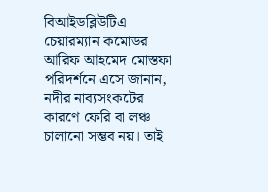বিআইডব্লিউটিএ চেয়ারম্যান কমোডর আরিফ আহমেদ মোস্তফা পরিদর্শনে এসে জানান, নদীর নাব্যসংকটের কারণে ফেরি বা লঞ্চ চালানো সম্ভব নয়। তাই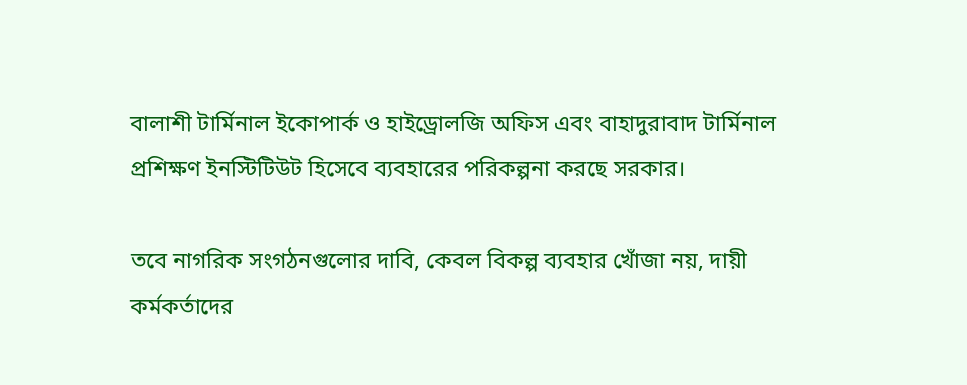বালাশী টার্মিনাল ইকোপার্ক ও হাইড্রোলজি অফিস এবং বাহাদুরাবাদ টার্মিনাল প্রশিক্ষণ ইনস্টিটিউট হিসেবে ব্যবহারের পরিকল্পনা করছে সরকার।

তবে নাগরিক সংগঠনগুলোর দাবি, কেবল বিকল্প ব্যবহার খোঁজা নয়, দায়ী কর্মকর্তাদের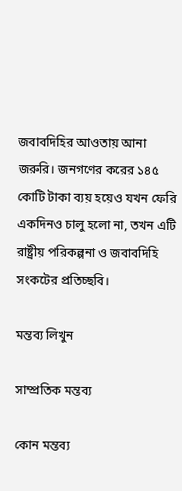জবাবদিহির আওতায় আনা জরুরি। জনগণের করের ১৪৫ কোটি টাকা ব্যয় হয়েও যখন ফেরি একদিনও চালু হলো না, তখন এটি রাষ্ট্রীয় পরিকল্পনা ও জবাবদিহি সংকটের প্রতিচ্ছবি।

মন্তব্য লিখুন

সাম্প্রতিক মন্তব্য

কোন মন্তব্য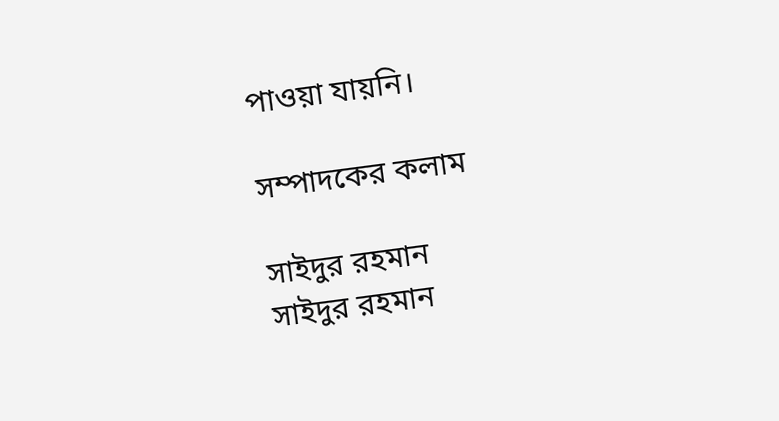পাওয়া যায়নি।

সম্পাদকের কলাম

সাইদুর রহমান
সাইদুর রহমান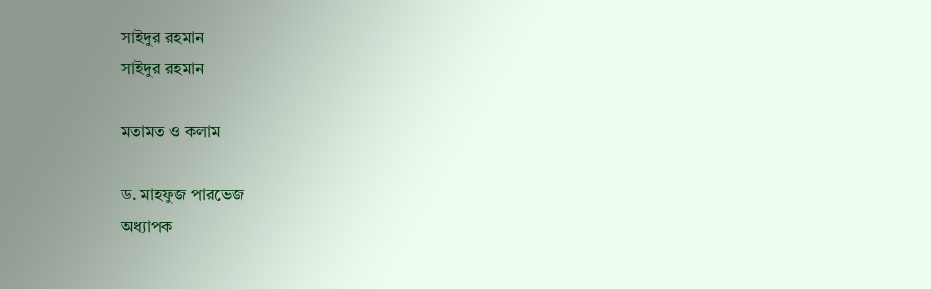সাইদুর রহমান
সাইদুর রহমান

মতামত ও কলাম

ড. মাহফুজ পারভেজ
অধ্যাপক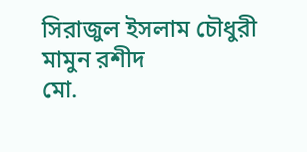সিরাজুল ইসলাম চৌধুরী
মামুন রশীদ
মো.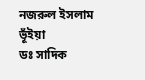নজরুল ইসলাম ভূঁইয়া
ডঃ সাদিক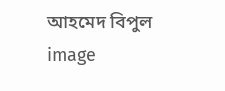আহমেদ বিপুল
image